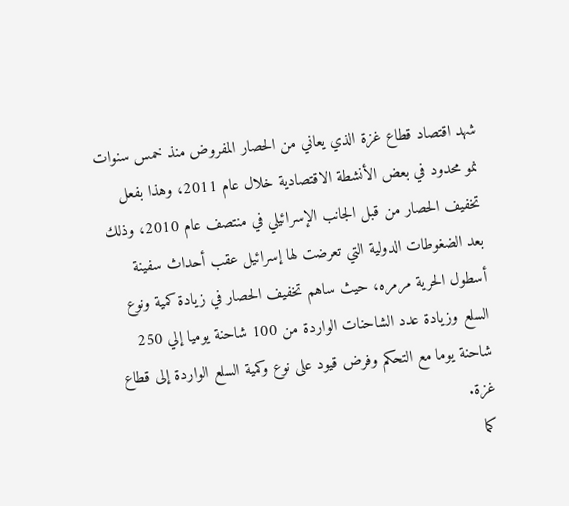شهد اقتصاد قطاع غزة الذي يعاني من الحصار المفروض منذ خمس سنوات نمو محدود في بعض الأنشطة الاقتصادية خلال عام 2011، وهذا بفعل تخفيف الحصار من قبل الجانب الإسرائيلي في منتصف عام 2010، وذلك بعد الضغوطات الدولية التي تعرضت لها إسرائيل عقب أحداث سفينة أسطول الحرية مرمره، حيث ساهم تخفيف الحصار في زيادة كمية ونوع السلع وزيادة عدد الشاحنات الواردة من 100 شاحنة يوميا إلي 250 شاحنة يوما مع التحكم وفرض قيود على نوع وكمية السلع الواردة إلى قطاع غزة.
كما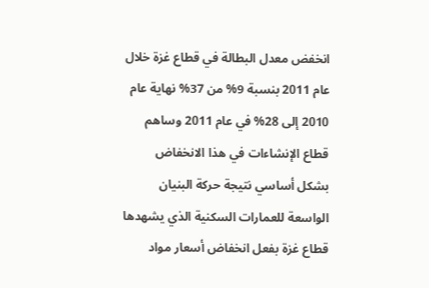انخفض معدل البطالة في قطاع غزة خلال عام 2011 بنسبة 9% من 37% نهاية عام 2010 إلى 28% في عام 2011 وساهم قطاع الإنشاءات في هذا الانخفاض بشكل أساسي نتيجة حركة البنيان الواسعة للعمارات السكنية الذي يشهدها قطاع غزة بفعل انخفاض أسعار مواد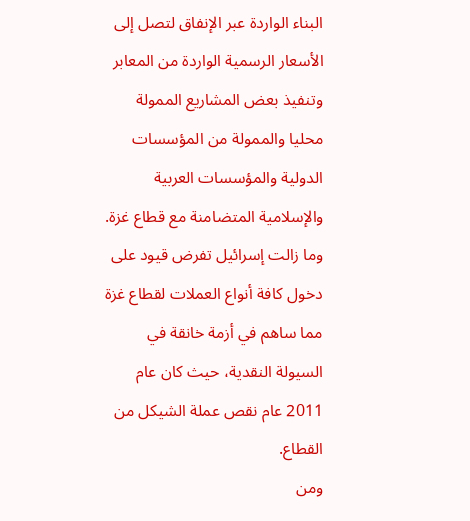البناء الواردة عبر الإنفاق لتصل إلى الأسعار الرسمية الواردة من المعابر وتنفيذ بعض المشاريع الممولة محليا والممولة من المؤسسات الدولية والمؤسسات العربية والإسلامية المتضامنة مع قطاع غزة.
وما زالت إسرائيل تفرض قيود على دخول كافة أنواع العملات لقطاع غزة مما ساهم في أزمة خانقة في السيولة النقدية، حيث كان عام 2011 عام نقص عملة الشيكل من القطاع.
ومن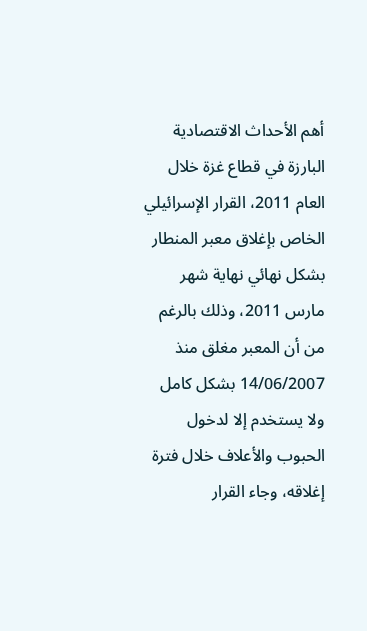أهم الأحداث الاقتصادية البارزة في قطاع غزة خلال العام 2011، القرار الإسرائيلي الخاص بإغلاق معبر المنطار بشكل نهائي نهاية شهر مارس 2011، وذلك بالرغم من أن المعبر مغلق منذ 14/06/2007 بشكل كامل ولا يستخدم إلا لدخول الحبوب والأعلاف خلال فترة إغلاقه، وجاء القرار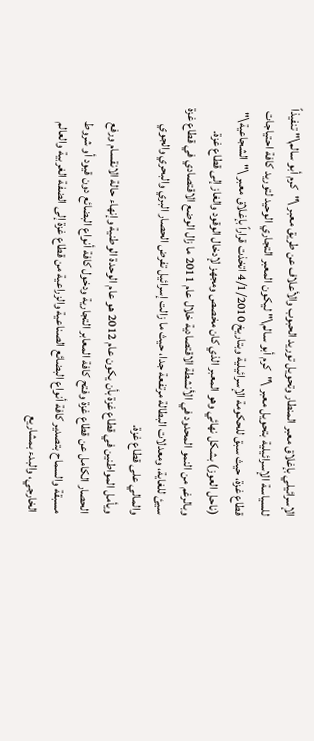الإسرائيلي بإغلاق معبر المنطار وتحويل توريد الحبوب والأعلاف عن طريق معبر \"كرم أبو سالم\" تنفيذاً للسياسة الإسرائيلية بتحويل معبر \"كرم أبو سالم\" ليكون المعبر التجاري الوحيد لتوريد كافة احتياجات قطاع غزة، حيث سبق للحكومة الإسرائيلية وبتاريخ 4/1/2010 اتخذت قراراً بإغلاق معبر \"الشجاعية\" (ناحل العوز) بشكل نهائي وهو المعبر الذي كان مخصص ومجهز لإدخال الوقود والغاز إلى قطاع غزة.
وبالرغم من النمو المحدود في الأنشطة الاقتصادية خلال عام 2011 ما زال الوضع الاقتصادي في قطاع غزة سيئ للغاية، ومعدلات البطالة مرتفعة جدا، حيث ما زالت إسرائيل تفرض الحصار البري والبحري والجوي والمالي على قطاع غزة.
ويأمل المواطنين في قطاع غزة بأن يكون عام 2012 هو عام الوحدة الوطنية وإنهاء حالة الانقسام ورفع الحصار الكامل عن قطاع غزة وفتح كافة المعابر التجارية ودخول كافة أنواع البضائع دون قيود أو شروط مسبقة والسماح بتصدير كافة أنواع البضائع الصناعية والزراعية من قطاع غزة إلى الضفة الغربية والعالم الخارجي، والبدء بمشاريع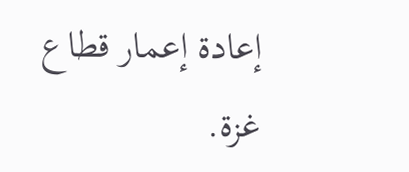إعادة إعمار قطاع غزة.